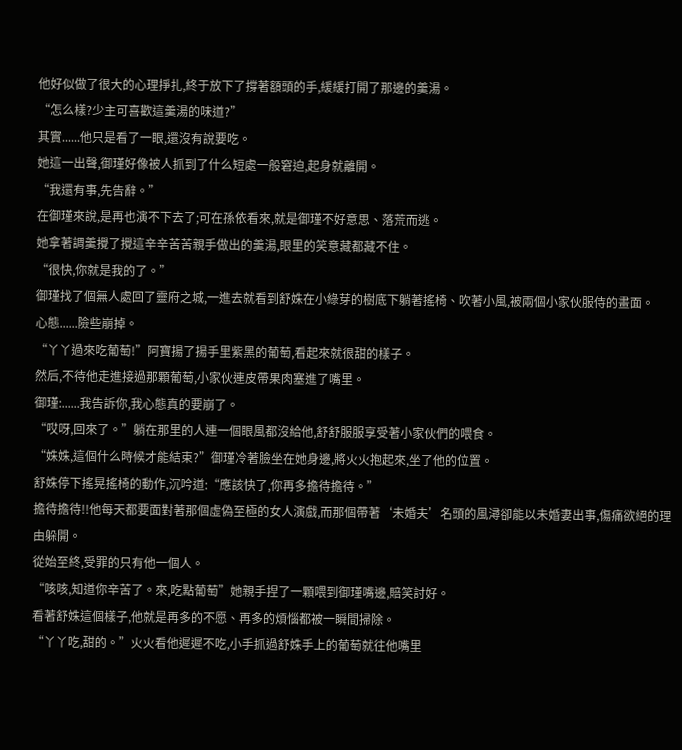他好似做了很大的心理掙扎,終于放下了撐著額頭的手,緩緩打開了那邊的羹湯。
“怎么樣?少主可喜歡這羹湯的味道?”
其實......他只是看了一眼,還沒有說要吃。
她這一出聲,御瑾好像被人抓到了什么短處一般窘迫,起身就離開。
“我還有事,先告辭。”
在御瑾來說,是再也演不下去了;可在孫依看來,就是御瑾不好意思、落荒而逃。
她拿著調羹攪了攪這辛辛苦苦親手做出的羹湯,眼里的笑意藏都藏不住。
“很快,你就是我的了。”
御瑾找了個無人處回了靈府之城,一進去就看到舒姝在小綠芽的樹底下躺著搖椅、吹著小風,被兩個小家伙服侍的畫面。
心態......險些崩掉。
“丫丫過來吃葡萄!”阿寶揚了揚手里紫黑的葡萄,看起來就很甜的樣子。
然后,不待他走進接過那顆葡萄,小家伙連皮帶果肉塞進了嘴里。
御瑾:......我告訴你,我心態真的要崩了。
“哎呀,回來了。”躺在那里的人連一個眼風都沒給他,舒舒服服享受著小家伙們的喂食。
“姝姝,這個什么時候才能結束?”御瑾冷著臉坐在她身邊,將火火抱起來,坐了他的位置。
舒姝停下搖晃搖椅的動作,沉吟道:“應該快了,你再多擔待擔待。”
擔待擔待!!他每天都要面對著那個虛偽至極的女人演戲,而那個帶著‘未婚夫’名頭的風潯卻能以未婚妻出事,傷痛欲絕的理由躲開。
從始至終,受罪的只有他一個人。
“咳咳,知道你辛苦了。來,吃點葡萄”她親手捏了一顆喂到御瑾嘴邊,賠笑討好。
看著舒姝這個樣子,他就是再多的不愿、再多的煩惱都被一瞬間掃除。
“丫丫吃,甜的。”火火看他遲遲不吃,小手抓過舒姝手上的葡萄就往他嘴里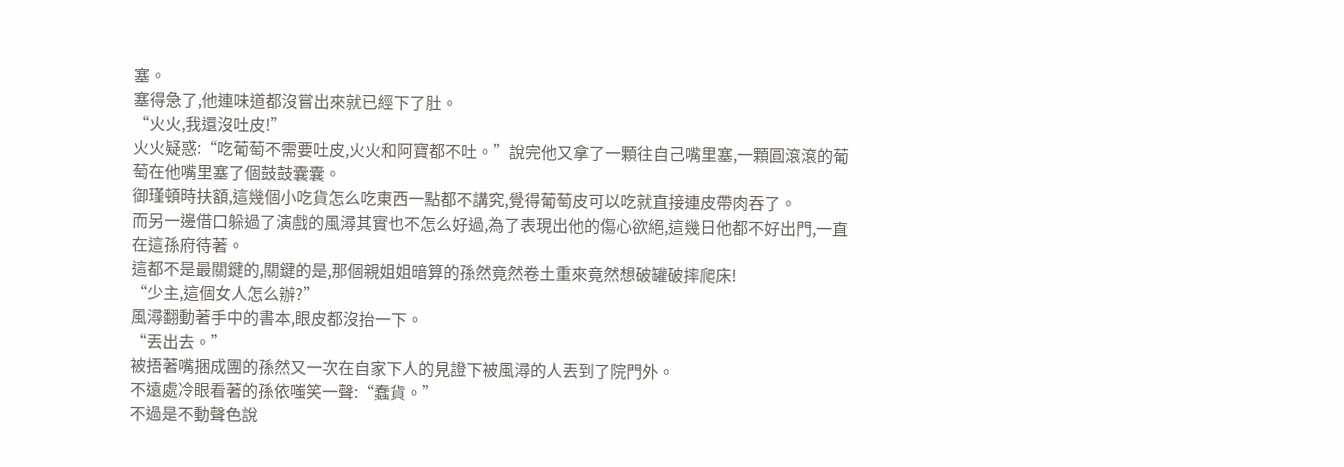塞。
塞得急了,他連味道都沒嘗出來就已經下了肚。
“火火,我還沒吐皮!”
火火疑惑:“吃葡萄不需要吐皮,火火和阿寶都不吐。”說完他又拿了一顆往自己嘴里塞,一顆圓滾滾的葡萄在他嘴里塞了個鼓鼓囊囊。
御瑾頓時扶額,這幾個小吃貨怎么吃東西一點都不講究,覺得葡萄皮可以吃就直接連皮帶肉吞了。
而另一邊借口躲過了演戲的風潯其實也不怎么好過,為了表現出他的傷心欲絕,這幾日他都不好出門,一直在這孫府待著。
這都不是最關鍵的,關鍵的是,那個親姐姐暗算的孫然竟然卷土重來竟然想破罐破摔爬床!
“少主,這個女人怎么辦?”
風潯翻動著手中的書本,眼皮都沒抬一下。
“丟出去。”
被捂著嘴捆成團的孫然又一次在自家下人的見證下被風潯的人丟到了院門外。
不遠處冷眼看著的孫依嗤笑一聲:“蠢貨。”
不過是不動聲色說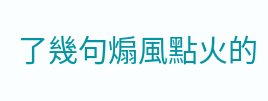了幾句煽風點火的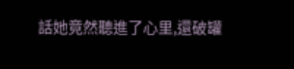話她竟然聽進了心里,還破罐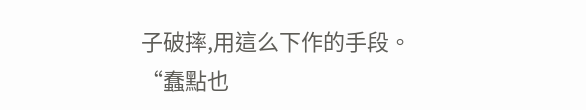子破摔,用這么下作的手段。
“蠢點也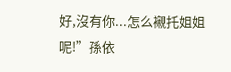好,沒有你...怎么襯托姐姐呢!”孫依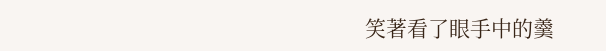笑著看了眼手中的羹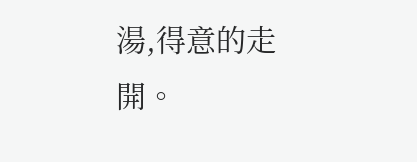湯,得意的走開。